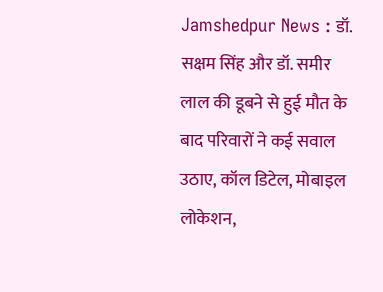Jamshedpur News : डॉ. सक्षम सिंह और डॉ. समीर लाल की डूबने से हुई मौत के बाद परिवारों ने कई सवाल उठाए, कॉल डिटेल, मोबाइल लोकेशन,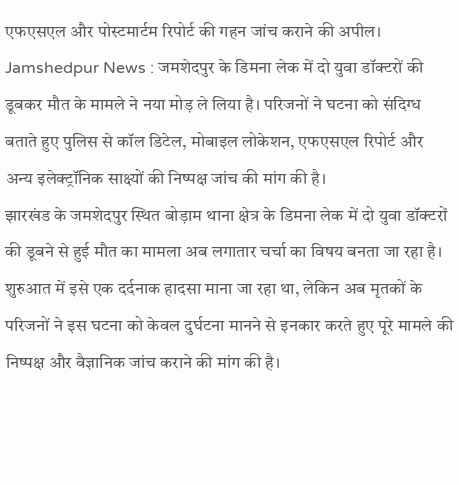एफएसएल और पोस्टमार्टम रिपोर्ट की गहन जांच कराने की अपील।
Jamshedpur News : जमशेदपुर के डिमना लेक में दो युवा डॉक्टरों की डूबकर मौत के मामले ने नया मोड़ ले लिया है। परिजनों ने घटना को संदिग्ध बताते हुए पुलिस से कॉल डिटेल, मोबाइल लोकेशन, एफएसएल रिपोर्ट और अन्य इलेक्ट्रॉनिक साक्ष्यों की निष्पक्ष जांच की मांग की है।
झारखंड के जमशेदपुर स्थित बोड़ाम थाना क्षेत्र के डिमना लेक में दो युवा डॉक्टरों की डूबने से हुई मौत का मामला अब लगातार चर्चा का विषय बनता जा रहा है। शुरुआत में इसे एक दर्दनाक हादसा माना जा रहा था, लेकिन अब मृतकों के परिजनों ने इस घटना को केवल दुर्घटना मानने से इनकार करते हुए पूरे मामले की निष्पक्ष और वैज्ञानिक जांच कराने की मांग की है।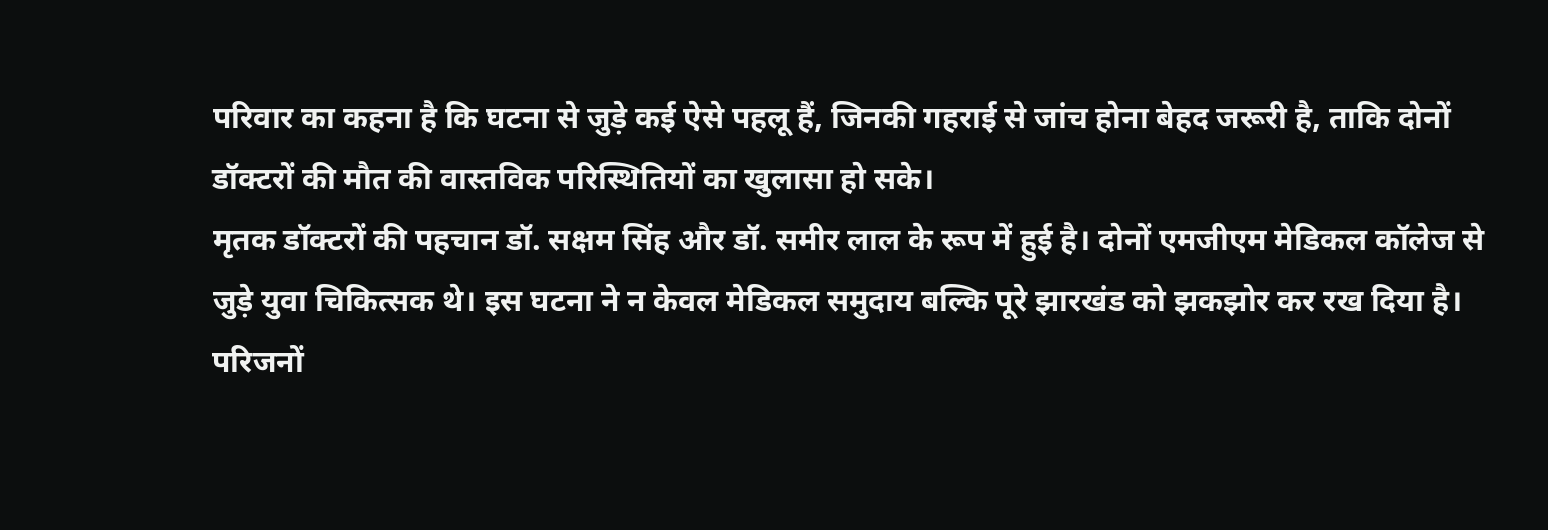परिवार का कहना है कि घटना से जुड़े कई ऐसे पहलू हैं, जिनकी गहराई से जांच होना बेहद जरूरी है, ताकि दोनों डॉक्टरों की मौत की वास्तविक परिस्थितियों का खुलासा हो सके।
मृतक डॉक्टरों की पहचान डॉ. सक्षम सिंह और डॉ. समीर लाल के रूप में हुई है। दोनों एमजीएम मेडिकल कॉलेज से जुड़े युवा चिकित्सक थे। इस घटना ने न केवल मेडिकल समुदाय बल्कि पूरे झारखंड को झकझोर कर रख दिया है।
परिजनों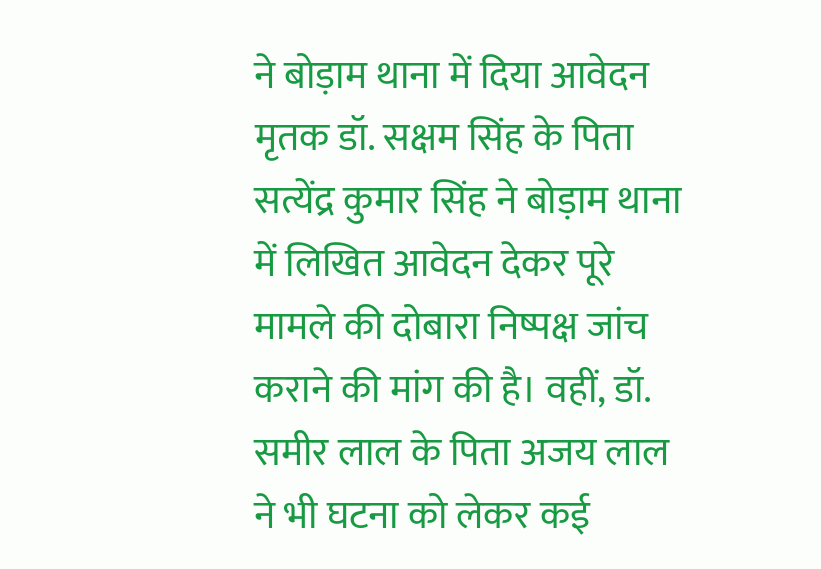ने बोड़ाम थाना में दिया आवेदन
मृतक डॉ. सक्षम सिंह के पिता सत्येंद्र कुमार सिंह ने बोड़ाम थाना में लिखित आवेदन देकर पूरे मामले की दोबारा निष्पक्ष जांच कराने की मांग की है। वहीं, डॉ. समीर लाल के पिता अजय लाल ने भी घटना को लेकर कई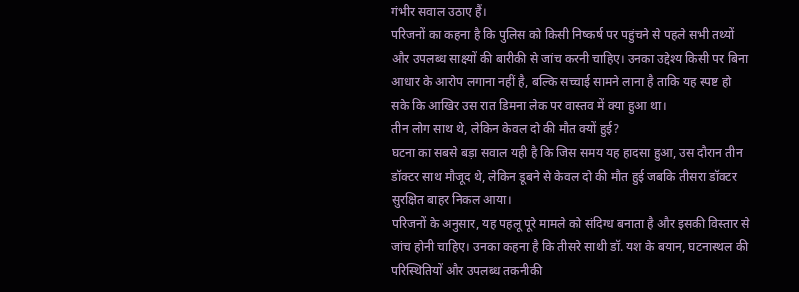गंभीर सवाल उठाए हैं।
परिजनों का कहना है कि पुलिस को किसी निष्कर्ष पर पहुंचने से पहले सभी तथ्यों और उपलब्ध साक्ष्यों की बारीकी से जांच करनी चाहिए। उनका उद्देश्य किसी पर बिना आधार के आरोप लगाना नहीं है, बल्कि सच्चाई सामने लाना है ताकि यह स्पष्ट हो सके कि आखिर उस रात डिमना लेक पर वास्तव में क्या हुआ था।
तीन लोग साथ थे, लेकिन केवल दो की मौत क्यों हुई?
घटना का सबसे बड़ा सवाल यही है कि जिस समय यह हादसा हुआ, उस दौरान तीन डॉक्टर साथ मौजूद थे, लेकिन डूबने से केवल दो की मौत हुई जबकि तीसरा डॉक्टर सुरक्षित बाहर निकल आया।
परिजनों के अनुसार, यह पहलू पूरे मामले को संदिग्ध बनाता है और इसकी विस्तार से जांच होनी चाहिए। उनका कहना है कि तीसरे साथी डॉ. यश के बयान, घटनास्थल की परिस्थितियों और उपलब्ध तकनीकी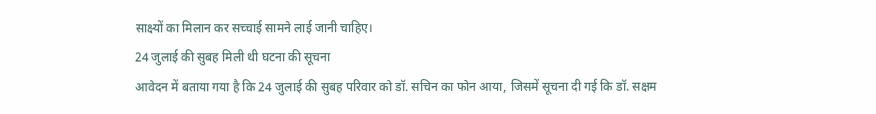साक्ष्यों का मिलान कर सच्चाई सामने लाई जानी चाहिए।
24 जुलाई की सुबह मिली थी घटना की सूचना
आवेदन में बताया गया है कि 24 जुलाई की सुबह परिवार को डॉ. सचिन का फोन आया, जिसमें सूचना दी गई कि डॉ. सक्षम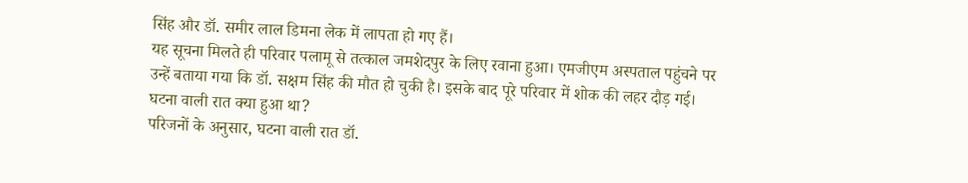सिंह और डॉ. समीर लाल डिमना लेक में लापता हो गए हैं।
यह सूचना मिलते ही परिवार पलामू से तत्काल जमशेदपुर के लिए रवाना हुआ। एमजीएम अस्पताल पहुंचने पर उन्हें बताया गया कि डॉ. सक्षम सिंह की मौत हो चुकी है। इसके बाद पूरे परिवार में शोक की लहर दौड़ गई।
घटना वाली रात क्या हुआ था?
परिजनों के अनुसार, घटना वाली रात डॉ.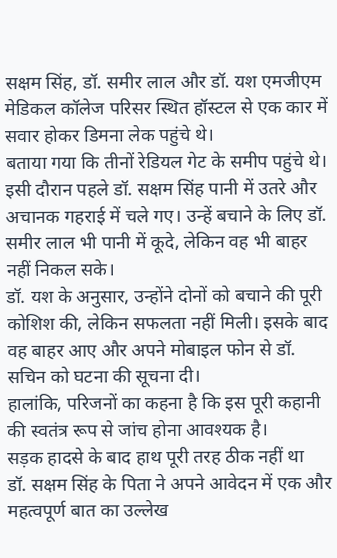सक्षम सिंह, डॉ. समीर लाल और डॉ. यश एमजीएम मेडिकल कॉलेज परिसर स्थित हॉस्टल से एक कार में सवार होकर डिमना लेक पहुंचे थे।
बताया गया कि तीनों रेडियल गेट के समीप पहुंचे थे। इसी दौरान पहले डॉ. सक्षम सिंह पानी में उतरे और अचानक गहराई में चले गए। उन्हें बचाने के लिए डॉ. समीर लाल भी पानी में कूदे, लेकिन वह भी बाहर नहीं निकल सके।
डॉ. यश के अनुसार, उन्होंने दोनों को बचाने की पूरी कोशिश की, लेकिन सफलता नहीं मिली। इसके बाद वह बाहर आए और अपने मोबाइल फोन से डॉ. सचिन को घटना की सूचना दी।
हालांकि, परिजनों का कहना है कि इस पूरी कहानी की स्वतंत्र रूप से जांच होना आवश्यक है।
सड़क हादसे के बाद हाथ पूरी तरह ठीक नहीं था
डॉ. सक्षम सिंह के पिता ने अपने आवेदन में एक और महत्वपूर्ण बात का उल्लेख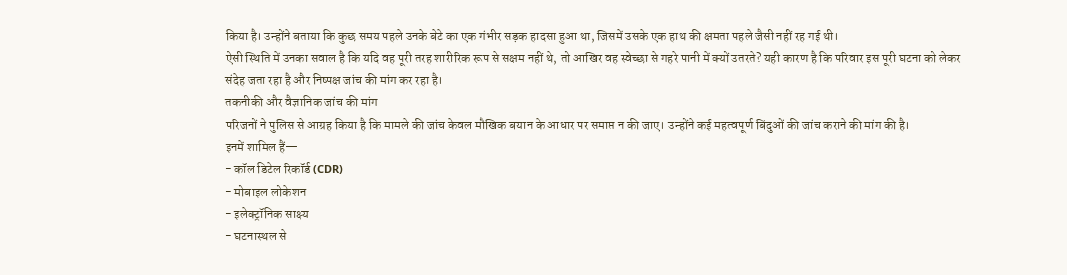किया है। उन्होंने बताया कि कुछ समय पहले उनके बेटे का एक गंभीर सड़क हादसा हुआ था, जिसमें उसके एक हाथ की क्षमता पहले जैसी नहीं रह गई थी।
ऐसी स्थिति में उनका सवाल है कि यदि वह पूरी तरह शारीरिक रूप से सक्षम नहीं थे, तो आखिर वह स्वेच्छा से गहरे पानी में क्यों उतरते? यही कारण है कि परिवार इस पूरी घटना को लेकर संदेह जता रहा है और निष्पक्ष जांच की मांग कर रहा है।
तकनीकी और वैज्ञानिक जांच की मांग
परिजनों ने पुलिस से आग्रह किया है कि मामले की जांच केवल मौखिक बयान के आधार पर समाप्त न की जाए। उन्होंने कई महत्वपूर्ण बिंदुओं की जांच कराने की मांग की है।
इनमें शामिल हैं—
- कॉल डिटेल रिकॉर्ड (CDR)
- मोबाइल लोकेशन
- इलेक्ट्रॉनिक साक्ष्य
- घटनास्थल से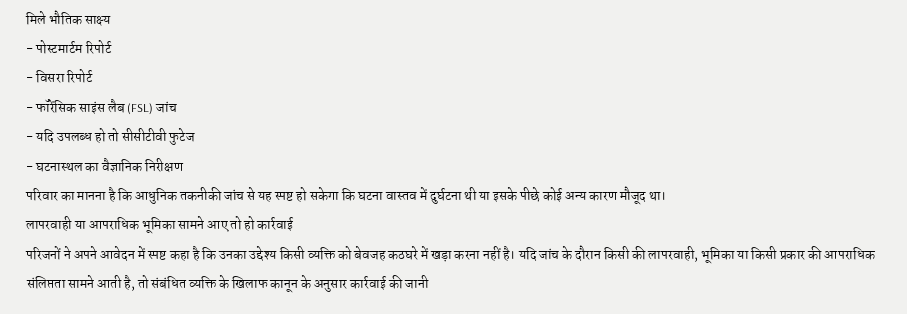मिले भौतिक साक्ष्य
- पोस्टमार्टम रिपोर्ट
- विसरा रिपोर्ट
- फॉरेंसिक साइंस लैब (FSL) जांच
- यदि उपलब्ध हो तो सीसीटीवी फुटेज
- घटनास्थल का वैज्ञानिक निरीक्षण
परिवार का मानना है कि आधुनिक तकनीकी जांच से यह स्पष्ट हो सकेगा कि घटना वास्तव में दुर्घटना थी या इसके पीछे कोई अन्य कारण मौजूद था।
लापरवाही या आपराधिक भूमिका सामने आए तो हो कार्रवाई
परिजनों ने अपने आवेदन में स्पष्ट कहा है कि उनका उद्देश्य किसी व्यक्ति को बेवजह कठघरे में खड़ा करना नहीं है। यदि जांच के दौरान किसी की लापरवाही, भूमिका या किसी प्रकार की आपराधिक संलिप्तता सामने आती है, तो संबंधित व्यक्ति के खिलाफ कानून के अनुसार कार्रवाई की जानी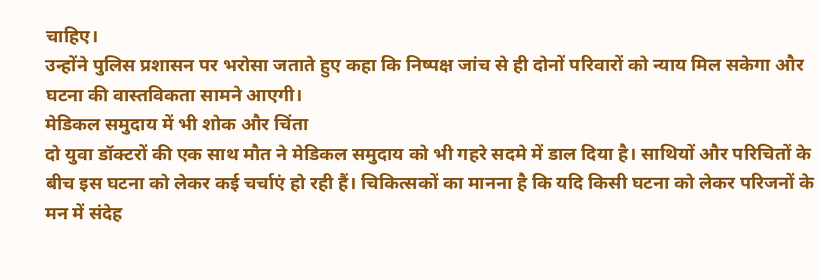चाहिए।
उन्होंने पुलिस प्रशासन पर भरोसा जताते हुए कहा कि निष्पक्ष जांच से ही दोनों परिवारों को न्याय मिल सकेगा और घटना की वास्तविकता सामने आएगी।
मेडिकल समुदाय में भी शोक और चिंता
दो युवा डॉक्टरों की एक साथ मौत ने मेडिकल समुदाय को भी गहरे सदमे में डाल दिया है। साथियों और परिचितों के बीच इस घटना को लेकर कई चर्चाएं हो रही हैं। चिकित्सकों का मानना है कि यदि किसी घटना को लेकर परिजनों के मन में संदेह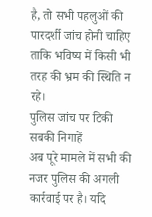है, तो सभी पहलुओं की पारदर्शी जांच होनी चाहिए ताकि भविष्य में किसी भी तरह की भ्रम की स्थिति न रहे।
पुलिस जांच पर टिकी सबकी निगाहें
अब पूरे मामले में सभी की नजर पुलिस की अगली कार्रवाई पर है। यदि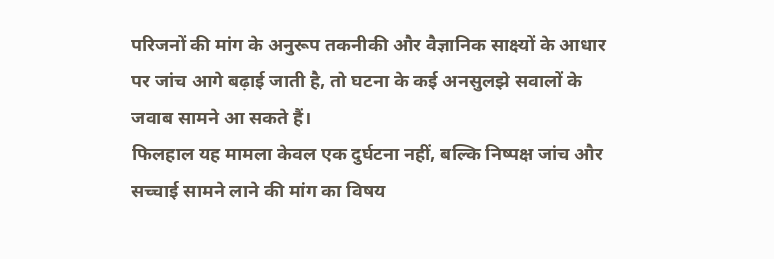परिजनों की मांग के अनुरूप तकनीकी और वैज्ञानिक साक्ष्यों के आधार पर जांच आगे बढ़ाई जाती है, तो घटना के कई अनसुलझे सवालों के जवाब सामने आ सकते हैं।
फिलहाल यह मामला केवल एक दुर्घटना नहीं, बल्कि निष्पक्ष जांच और सच्चाई सामने लाने की मांग का विषय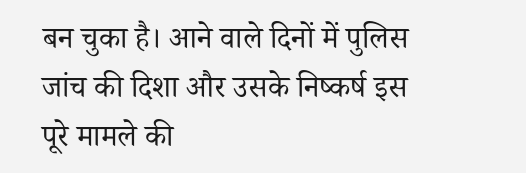बन चुका है। आने वाले दिनों में पुलिस जांच की दिशा और उसके निष्कर्ष इस पूरे मामले की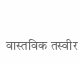वास्तविक तस्वीर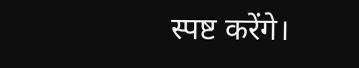स्पष्ट करेंगे।